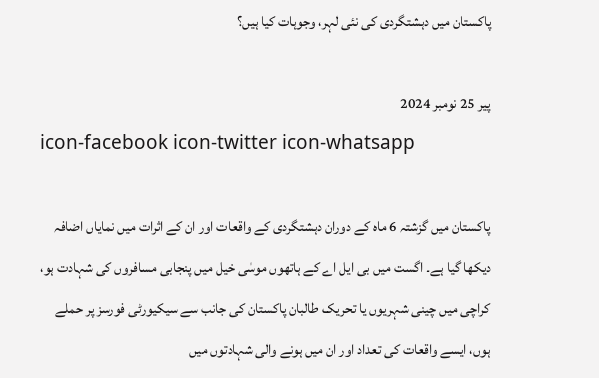پاکستان میں دہشتگردی کی نئی لہر، وجوہات کیا ہیں؟

پیر 25 نومبر 2024
icon-facebook icon-twitter icon-whatsapp

پاکستان میں گزشتہ 6 ماہ کے دوران دہشتگردی کے واقعات اور ان کے اثرات میں نمایاں اضافہ دیکھا گیا ہے۔ اگست میں بی ایل اے کے ہاتھوں موسٰی خیل میں پنجابی مسافروں کی شہادت ہو، کراچی میں چینی شہریوں یا تحریک طالبان پاکستان کی جانب سے سیکیورٹی فورسز پر حملے ہوں، ایسے واقعات کی تعداد اور ان میں ہونے والی شہادتوں میں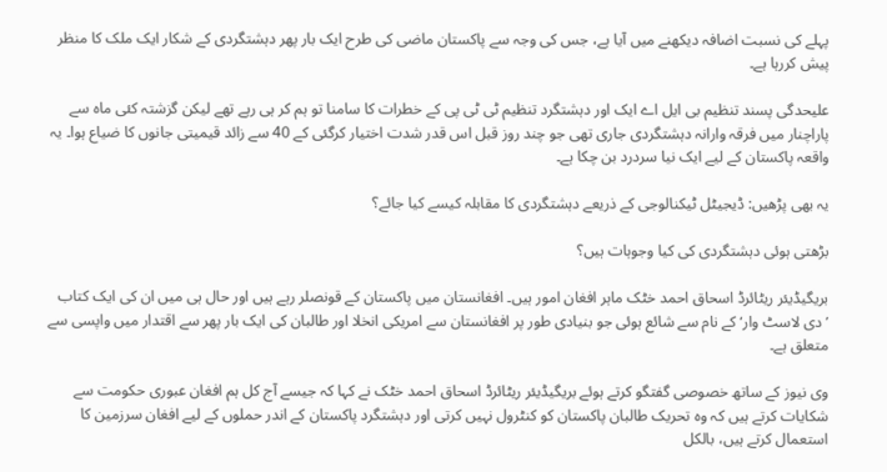پہلے کی نسبت اضافہ دیکھنے میں آیا ہے، جس کی وجہ سے پاکستان ماضی کی طرح ایک بار پھر دہشتگردی کے شکار ایک ملک کا منظر پیش کررہا ہے۔

علیحدگی پسند تنظیم بی ایل اے ایک اور دہشتگرد تنظیم ٹی ٹی پی کے خطرات کا سامنا تو ہم کر ہی رہے تھے لیکن گزشتہ کئی ماہ سے پاراچنار میں فرقہ وارانہ دہشتگردی جاری تھی جو چند روز قبل اس قدر شدت اختیار کرگئی کے 40 سے زائد قیمیتی جانوں کا ضیاع ہوا۔ یہ واقعہ پاکستان کے لیے ایک نیا سردرد بن چکا ہے۔

یہ بھی پڑھیں: ڈیجیٹل ٹیکنالوجی کے ذریعے دہشتگردی کا مقابلہ کیسے کیا جائے؟

بڑھتی ہوئی دہشتگردی کی کیا وجوہات ہیں؟

بریگیڈیئر ریٹائرڈ اسحاق احمد خٹک ماہر افغان امور ہیں۔ افغانستان میں پاکستان کے قونصلر رہے ہیں اور حال ہی میں ان کی ایک کتاب ’دی لاسٹ وار‘ کے نام سے شائع ہوئی جو بنیادی طور پر افغانستان سے امریکی انخلا اور طالبان کی ایک بار پھر سے اقتدار میں واپسی سے متعلق ہے۔

وی نیوز کے ساتھ خصوصی گفتگو کرتے ہوئے بریگیڈیئر ریٹائرڈ اسحاق احمد خٹک نے کہا کہ جیسے آج کل ہم افغان عبوری حکومت سے شکایات کرتے ہیں کہ وہ تحریک طالبان پاکستان کو کنٹرول نہیں کرتی اور دہشتگرد پاکستان کے اندر حملوں کے لیے افغان سرزمین کا استعمال کرتے ہیں، بالکل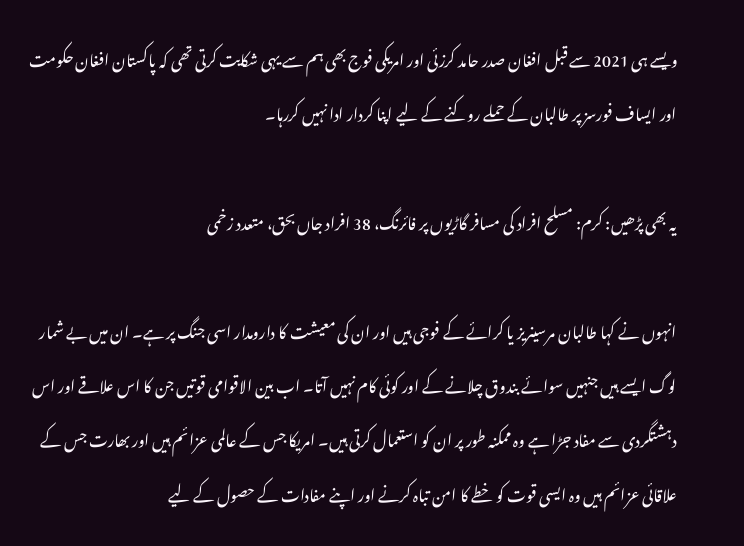ویسے ہی 2021 سے قبل افغان صدر حامد کرزئی اور امریکی فوج بھی ہم سے یہی شکایت کرتی تھی کہ پاکستان افغان حکومت اور ایساف فورسز پر طالبان کے حملے روکنے کے لیے اپنا کردار ادا نہیں کررہا۔

یہ بھی پڑھیں: کرم: مسلح افراد کی مسافر گاڑیوں پر فائرنگ، 38 افراد جاں بحق، متعدد زخمی

انہوں نے کہا طالبان مرسینریز یا کرائے کے فوجی ہیں اور ان کی معیشت کا دارومدار اسی جنگ پر ہے۔ ان میں بے شمار لوگ ایسے ہیں جنہیں سوائے بندوق چلانے کے اور کوئی کام نہیں آتا۔ اب بین الاقوامی قوتیں جن کا اس علاقے اور اس دہشتگردی سے مفاد جڑا ہے وہ ممکنہ طور پر ان کو استعمال کرتی ہیں۔ امریکا جس کے عالمی عزائم ہیں اور بھارت جس کے علاقائی عزائم ہیں وہ ایسی قوت کو خطے کا امن تباہ کرنے اور اپنے مفادات کے حصول کے لیے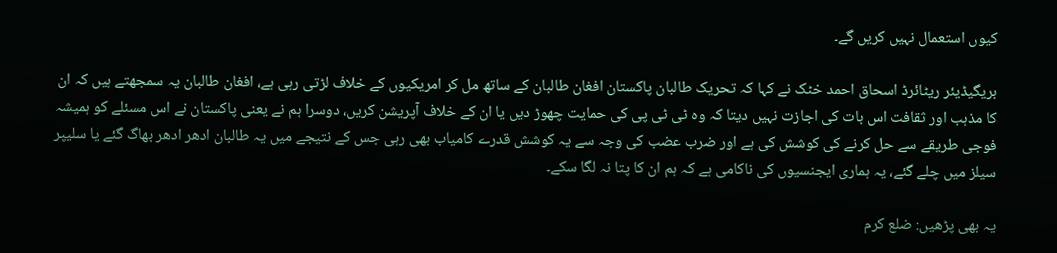کیوں استعمال نہیں کریں گے۔

بریگیڈیئر ریٹائرڈ اسحاق احمد خٹک نے کہا کہ تحریک طالبان پاکستان افغان طالبان کے ساتھ مل کر امریکیوں کے خلاف لڑتی رہی ہے، افغان طالبان یہ سمجھتے ہیں کہ ان کا مذہب اور ثقافت اس بات کی اجازت نہیں دیتا کہ وہ ٹی ٹی پی کی حمایت چھوڑ دیں یا ان کے خلاف آپریشن کریں، دوسرا ہم نے یعنی پاکستان نے اس مسئلے کو ہمیشہ فوجی طریقے سے حل کرنے کی کوشش کی ہے اور ضرب عضب کی وجہ سے یہ کوشش قدرے کامیاب بھی رہی جس کے نتیجے میں یہ طالبان ادھر ادھر بھاگ گئے یا سلیپر سیلز میں چلے گئے، یہ ہماری ایجنسیوں کی ناکامی ہے کہ ہم ان کا پتا نہ لگا سکے۔

یہ بھی پڑھیں: ضلع کرم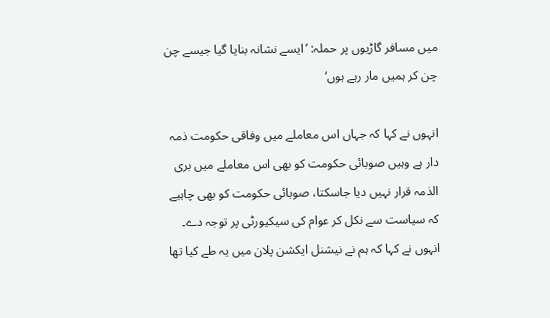میں مسافر گاڑیوں پر حملہ: ’ایسے نشانہ بنایا گیا جیسے چن چن کر ہمیں مار رہے ہوں‘

انہوں نے کہا کہ جہاں اس معاملے میں وفاقی حکومت ذمہ دار ہے وہیں صوبائی حکومت کو بھی اس معاملے میں بری الذمہ قرار نہیں دیا جاسکتا، صوبائی حکومت کو بھی چاہیے کہ سیاست سے نکل کر عوام کی سیکیورٹی پر توجہ دے۔ انہوں نے کہا کہ ہم نے نیشنل ایکشن پلان میں یہ طے کیا تھا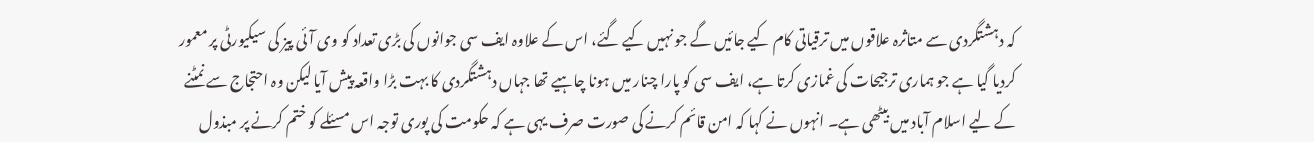کہ دہشتگردی سے متاثرہ علاقوں میں ترقیاتی کام کیے جائیں گے جو نہیں کیے گئے، اس کے علاوہ ایف سی جوانوں کی بڑی تعداد کو وی آئی پیز کی سیکیورٹی پر معمور کردیا گیا ہے جو ہماری ترجیحات کی غمازی کرتا ہے، ایف سی کو پارا چنار میں ہونا چاہیے تھا جہاں دہشتگردی کا بہت بڑا واقعہ پیش آیا لیکن وہ احتجاج سے نمٹنے کے لیے اسلام آباد میں بیٹھی ہے۔ انہوں نے کہا کہ امن قائم کرنے کی صورت صرف یہی ہے کہ حکومت کی پوری توجہ اس مسئلے کو ختم کرنے پر مبذول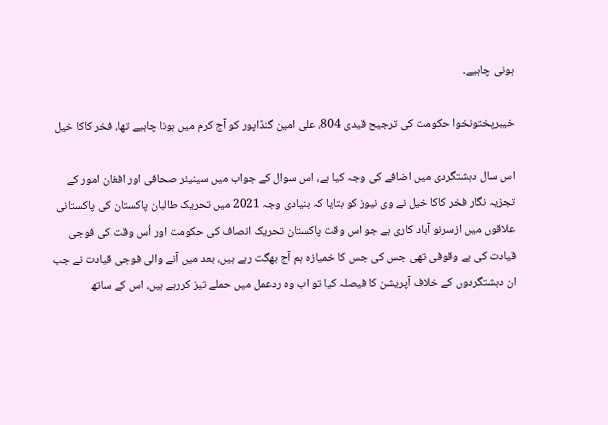ہونی چاہیے۔

خیبرپختونخوا حکومت کی ترجیح قیدی 804، علی امین گنڈاپور کو آج کرم میں ہونا چاہیے تھا، فخر کاکا خیل

اس سال دہشتگردی میں اضافے کی وجہ کیا ہے، اس سوال کے جواب میں سینیئر صحافی اور افغان امور کے تجزیہ نگار فخر کاکا خیل نے وی نیوز کو بتایا کہ بنیادی وجہ 2021 میں تحریک طالبان پاکستان کی پاکستانی علاقوں میں ازسرنو آباد کاری ہے جو اس وقت پاکستان تحریک انصاف کی حکومت اور اُس وقت کی فوجی قیادت کی بے وقوفی تھی جس کی جس کا خمیازہ ہم آج بھگت رہے ہیں، بعد میں آنے والی فوجی قیادت نے جب ان دہشتگردوں کے خلاف آپریشن کا فیصلہ کیا تو اب وہ ردعمل میں حملے تیز کررہے ہیں، اس کے ساتھ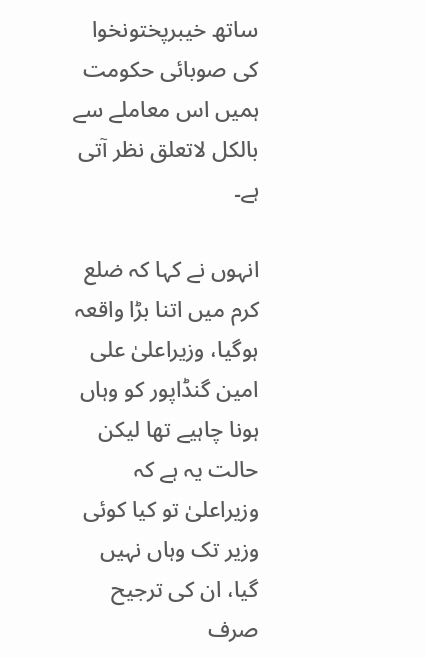ساتھ خیبرپختونخوا کی صوبائی حکومت ہمیں اس معاملے سے بالکل لاتعلق نظر آتی ہے۔

انہوں نے کہا کہ ضلع کرم میں اتنا بڑا واقعہ ہوگیا، وزیراعلیٰ علی امین گنڈاپور کو وہاں ہونا چاہیے تھا لیکن حالت یہ ہے کہ وزیراعلیٰ تو کیا کوئی وزیر تک وہاں نہیں گیا، ان کی ترجیح صرف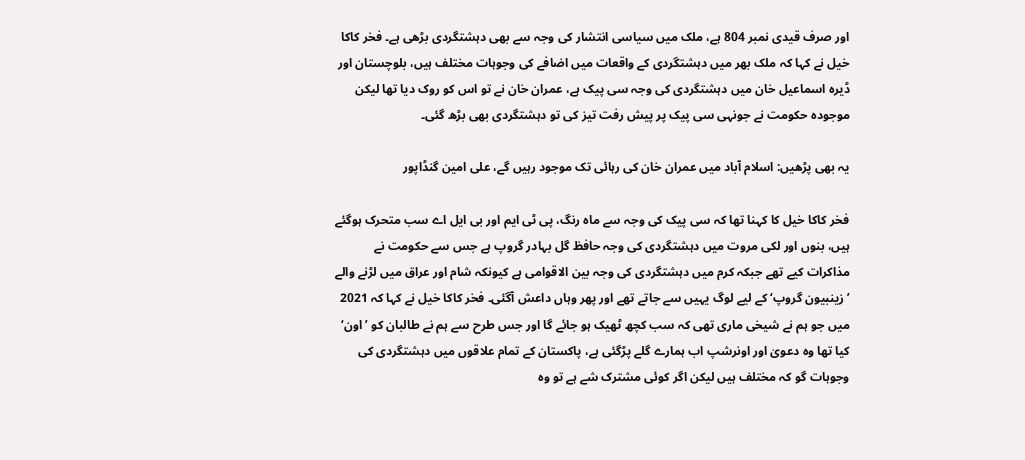اور صرف قیدی نمبر 804 ہے، ملک میں سیاسی انتشار کی وجہ سے بھی دہشتگردی بڑھی ہے۔ فخر کاکا خیل نے کہا کہ ملک بھر میں دہشتگردی کے واقعات میں اضافے کی وجوہات مختلف ہیں، بلوچستان اور ڈیرہ اسماعیل خان میں دہشتگردی کی وجہ سی پیک ہے، عمران خان نے تو اس کو روک دیا تھا لیکن موجودہ حکومت نے جونہی سی پیک پر پیش رفت تیز کی تو دہشتگردی بھی بڑھ گئی۔

یہ بھی پڑھیں: اسلام آباد میں عمران خان کی رہائی تک موجود رہیں گے، علی امین گنڈاپور

فخر کاکا خیل کا کہنا تھا کہ سی پیک کی وجہ سے ماہ رنگ، پی ٹی ایم اور بی ایل اے سب متحرک ہوگئے ہیں، بنوں اور لکی مروت میں دہشتگردی کی وجہ حافظ گل بہادر گروپ ہے جس سے حکومت نے مذاکرات کیے تھے جبکہ کرم میں دہشتگردی کی وجہ بین الاقوامی ہے کیونکہ شام اور عراق میں لڑنے والے ’زینبیون گروپ‘ کے لیے لوگ یہیں سے جاتے تھے اور پھر وہاں داعش آگئی۔ فخر کاکا خیل نے کہا کہ 2021 میں جو ہم نے شیخی ماری تھی کہ سب کچھ ٹھیک ہو جائے گا اور جس طرح سے ہم نے طالبان کو ’اون‘ کیا تھا وہ دعویٰ اور اونرشپ اب ہمارے گلے پڑگئی ہے، پاکستان کے تمام علاقوں میں دہشتگردی کی وجوہات گو کہ مختلف ہیں لیکن اگر کوئی مشترک شے ہے تو وہ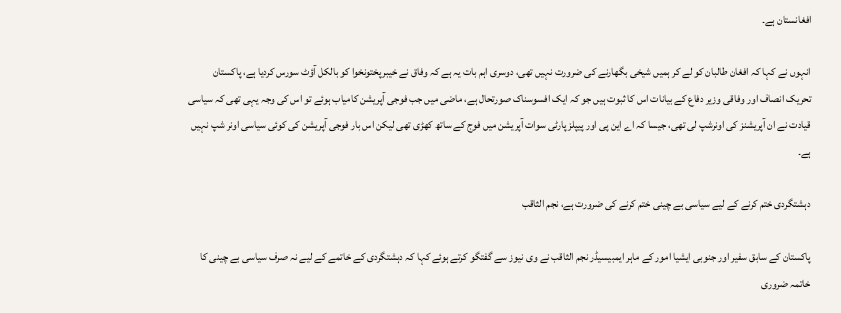افغانستان ہے۔

انہوں نے کہا کہ افغان طالبان کو لے کر ہمیں شیخی بگھارنے کی ضرورت نہیں تھی، دوسری اہم بات یہ ہے کہ وفاق نے خیبرپختونخوا کو بالکل آؤٹ سورس کردیا ہے، پاکستان تحریک انصاف اور وفاقی وزیر دفاع کے بیانات اس کا ثبوت ہیں جو کہ ایک افسوسناک صورتحال ہے، ماضی میں جب فوجی آپریشن کامیاب ہوئے تو اس کی وجہ یہی تھی کہ سیاسی قیادت نے ان آپریشنز کی اونرشپ لی تھی، جیسا کہ اے این پی اور پیپلز پارٹی سوات آپریشن میں فوج کے ساتھ کھڑی تھی لیکن اس بار فوجی آپریشن کی کوئی سیاسی اونر شپ نہیں ہے۔

دہشتگردی ختم کرنے کے لیے سیاسی بے چینی ختم کرنے کی ضرورت ہے، نجم الثاقب

پاکستان کے سابق سفیر اور جنوبی ایشیا امور کے ماہر ایمبیسیڈر نجم الثاقب نے وی نیوز سے گفتگو کرتے ہوئے کہا کہ دہشتگردی کے خاتمے کے لیے نہ صرف سیاسی بے چینی کا خاتمہ ضروری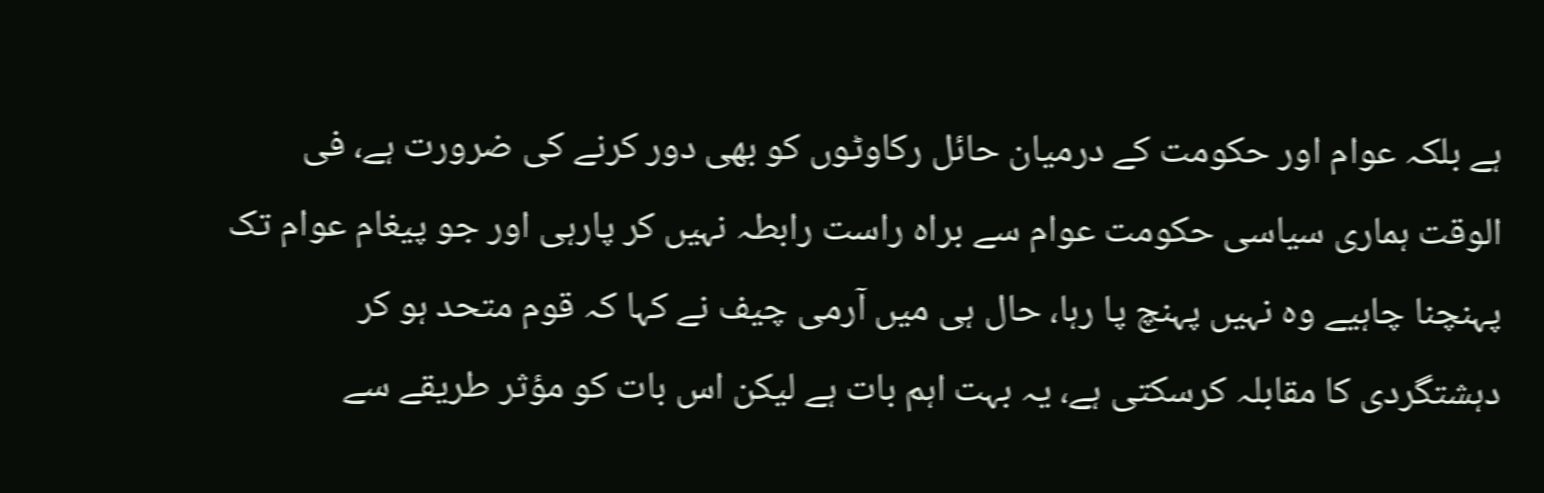ہے بلکہ عوام اور حکومت کے درمیان حائل رکاوٹوں کو بھی دور کرنے کی ضرورت ہے، فی الوقت ہماری سیاسی حکومت عوام سے براہ راست رابطہ نہیں کر پارہی اور جو پیغام عوام تک پہنچنا چاہیے وہ نہیں پہنچ پا رہا، حال ہی میں آرمی چیف نے کہا کہ قوم متحد ہو کر دہشتگردی کا مقابلہ کرسکتی ہے، یہ بہت اہم بات ہے لیکن اس بات کو مؤثر طریقے سے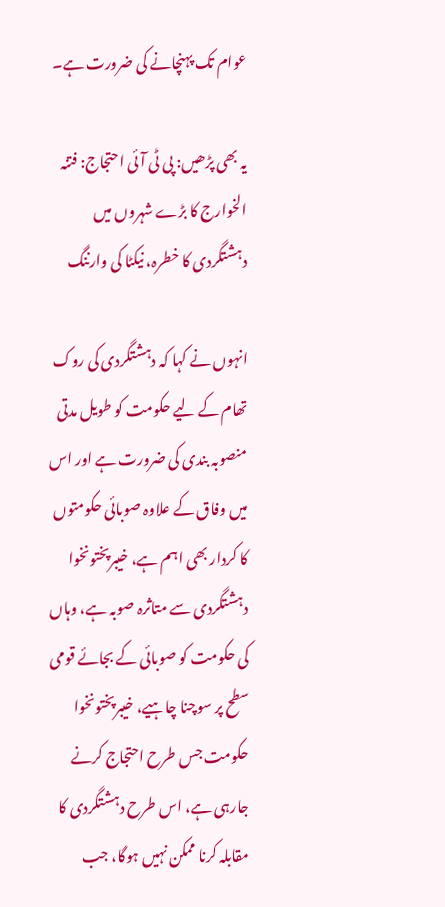عوام تک پہنچانے کی ضرورت ہے۔

یہ بھی پڑھیں: پی ٹی آئی احتجاج: فتنہ الخوارج کا بڑے شہروں میں دہشتگردی کا خطرہ، نیکٹا کی وارننگ

انہوں نے کہا کہ دہشتگردی کی روک تھام کے لیے حکومت کو طویل مدتی منصوبہ بندی کی ضرورت ہے اور اس میں وفاق کے علاوہ صوبائی حکومتوں کا کردار بھی اہم ہے، خیبرپختونخوا دہشتگردی سے متاثرہ صوبہ ہے، وہاں کی حکومت کو صوبائی کے بجائے قومی سطح پر سوچنا چاہیے، خیبرپختونخوا حکومت جس طرح احتجاج کرنے جارہی ہے، اس طرح دہشتگردی کا مقابلہ کرنا ممکن نہیں ہوگا، جب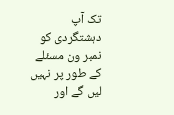تک آپ دہشتگردی کو نمبر ون مسئلے کے طور پر نہیں لیں گے اور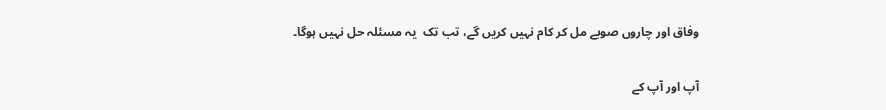وفاق اور چاروں صوبے مل کر کام نہیں کریں گے، تب تک  یہ مسئلہ حل نہیں ہوگا۔

آپ اور آپ کے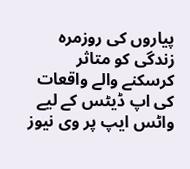پیاروں کی روزمرہ زندگی کو متاثر کرسکنے والے واقعات کی اپ ڈیٹس کے لیے واٹس ایپ پر وی نیوز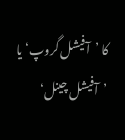کا ’آفیشل گروپ‘ یا ’آفیشل چینل‘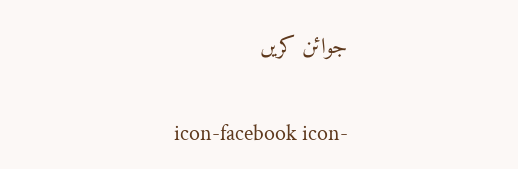جوائن کریں

icon-facebook icon-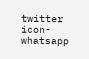twitter icon-whatsapp